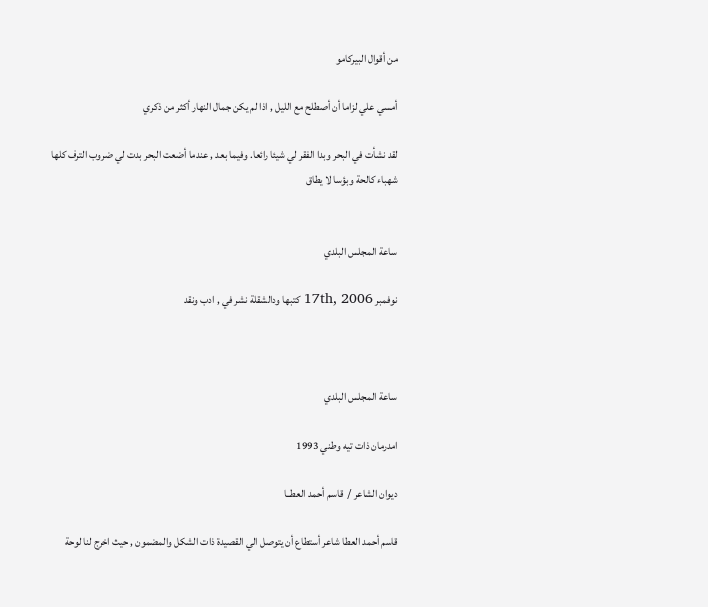من أقوال البيركامو

أمسي علي لزاما أن أصطلح مع الليل , اذا لم يكن جمال النهار أكثر من ذكري

لقد نشأت في البحر وبدا الفقر لي شيئا رائعا. وفيما بعد , عندما أضعت البحر بدت لي ضروب الترف كلها شهباء كالحة وبؤسا لا يطاق


ساعة المجلس البلدي

نوفمبر 17th, 2006 كتبها ودالشقلة نشر في , ادب ونقد



ساعة المجلس البلدي

امدرمان ذات تيه وطني 1993

ديوان الشاعر /  قاسم أحمد العطــا

قاسم أحمد العطا شاعر أستطاع أن يتوصل الي القصيدة ذات الشكل والمضمون , حيث اخرج لنا لوحة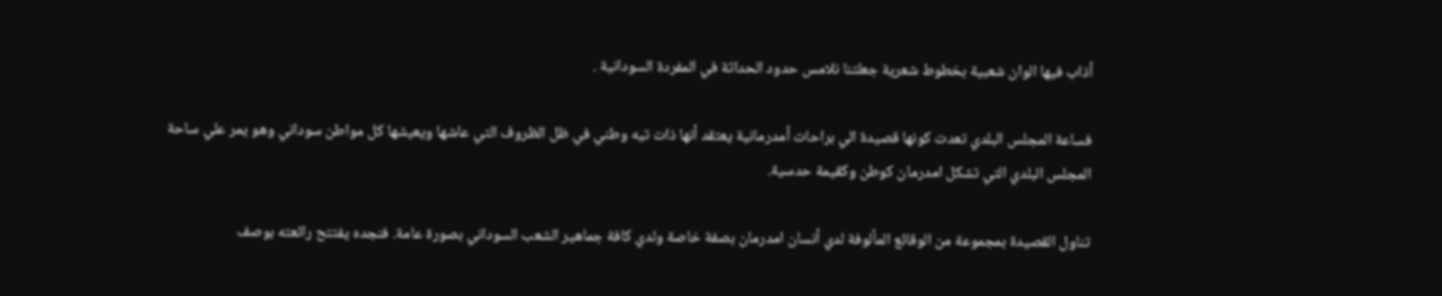أذاب فيها الوان شعبية بخطوط شعرية جعلتنا نلامس حدود الحداثة في المفردة السودانية .

فساعة المجلس البلدي تعدت كونها قصيدة الي براحات أمدرمانية يعتقد أنها ذات تيه وطني في ظل الظروف التي عاشها ويعيشها كل مواطن سوداني وهو يمر علي ساحة المجلس البلدي التي تشكل امدرمان كوطن وكقيمة حدسية.

تناول القصيدة بمجموعة من الوقائع المألوفة لدي أنسان امدرمان بصفة خاصة ولدي كافة جماهير الشعب السوداني بصورة عامة. فنجده يفتتح رائعته بوصف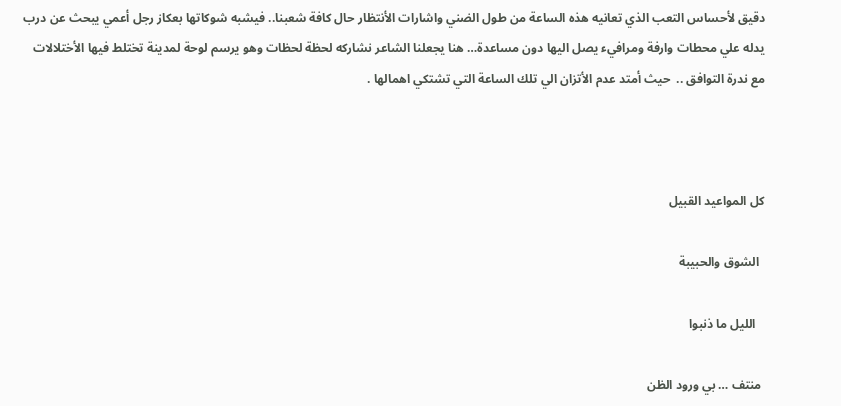دقيق لأحساس التعب الذي تعانيه هذه الساعة من طول الضني واشارات الأنتظار حال كافة شعبنا.. فيشبه شوكاتها بعكاز رجل أعمي يبحث عن درب يدله علي محطات وارفة ومرافيء يصل اليها دون مساعدة… هنا يجعلنا الشاعر نشاركه لحظة لحظات وهو يرسم لوحة لمدينة تختلط فيها الأختلالات مع ندرة التوافق ..  حيث أمتد عدم الأتزان الي تلك الساعة التي تشتكي اهمالها .



كل المواعيد القبيل

  الشوق والحبيبة

   الليل ما ذنبوا

 منتف … بي ورود الظن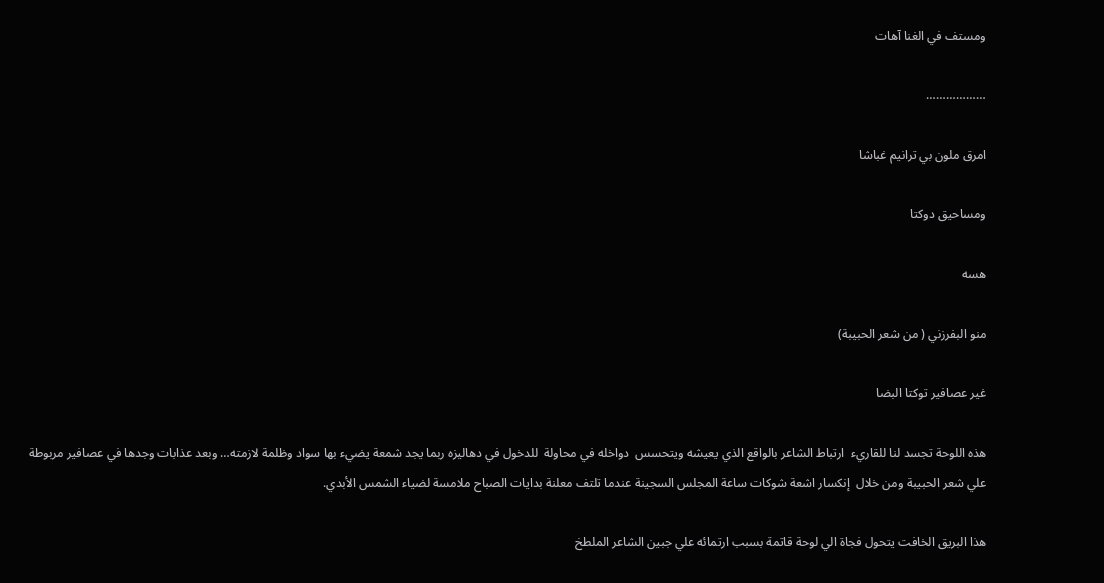ومستف في الغنا آهات

………………

امرق ملون بي ترانيم غباشا

ومساحيق دوكتا

هسه

منو البفرزني ( من شعر الحبيبة)

غير عصافير توكتا البضا

هذه اللوحة تجسد لنا للقاريء  ارتباط الشاعر بالواقع الذي يعيشه ويتحسس  دواخله في محاولة  للدخول في دهاليزه ربما يجد شمعة يضيء بها سواد وظلمة لازمته… وبعد عذابات وجدها في عصافير مربوطة علي شعر الحبيبة ومن خلال  إنكسار اشعة شوكات ساعة المجلس السجينة عندما تلتف معلنة بدايات الصباح ملامسة لضياء الشمس الأبدي.

هذا البريق الخافت يتحول فجاة الي لوحة قاتمة بسبب ارتمائه علي جبين الشاعر الملطخ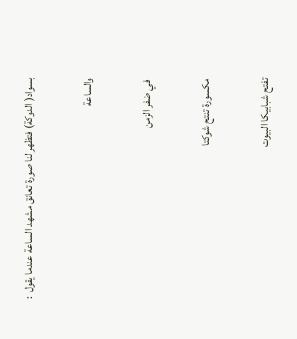بسواد( الدوكة) فتظهر لنا صورة تعانق مشهد الساعة عندما يقول  :

والساعة

 في ضفر الزمن

مكسورة تنتح شوكتا

تفتح شبابيكا البيوت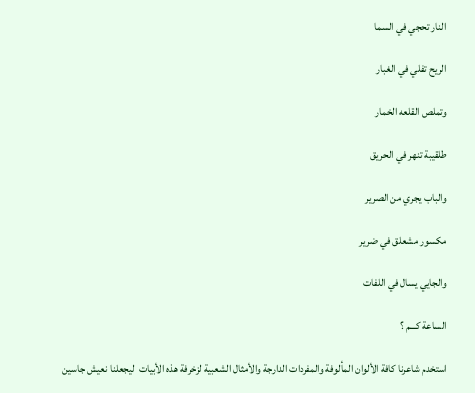النار تحجي في السما

الريح تفلي في الغبار

وتملص القلعه الخمار

طلقيبة تنهر في الحريق

والباب يجري من الصرير

مكسور مشعلق في ضرير

والجايي يسال في اللفات

الساعة كـــم ؟

استخدم شاعرنا كافة الألوان المألوفة والمفردات الدارجة والأمثال الشعبية لزخرفة هذه الأبيات  ليجعلنا نعيش جاسين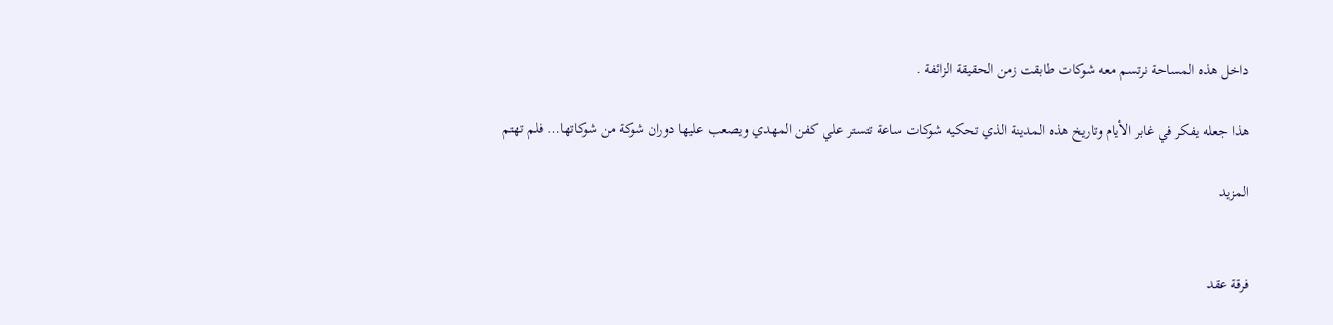داخل هذه المساحة نرتسم معه شوكات طابقت زمن الحقيقة الزائفة .

هذا جعله يفكر في غابر الأيام وتاريخ هذه المدينة الذي تحكيه شوكات ساعة تتستر علي كفن المهدي ويصعب عليها دوران شوكة من شوكاتها… فلم تهتم

المزيد


فرقة عقد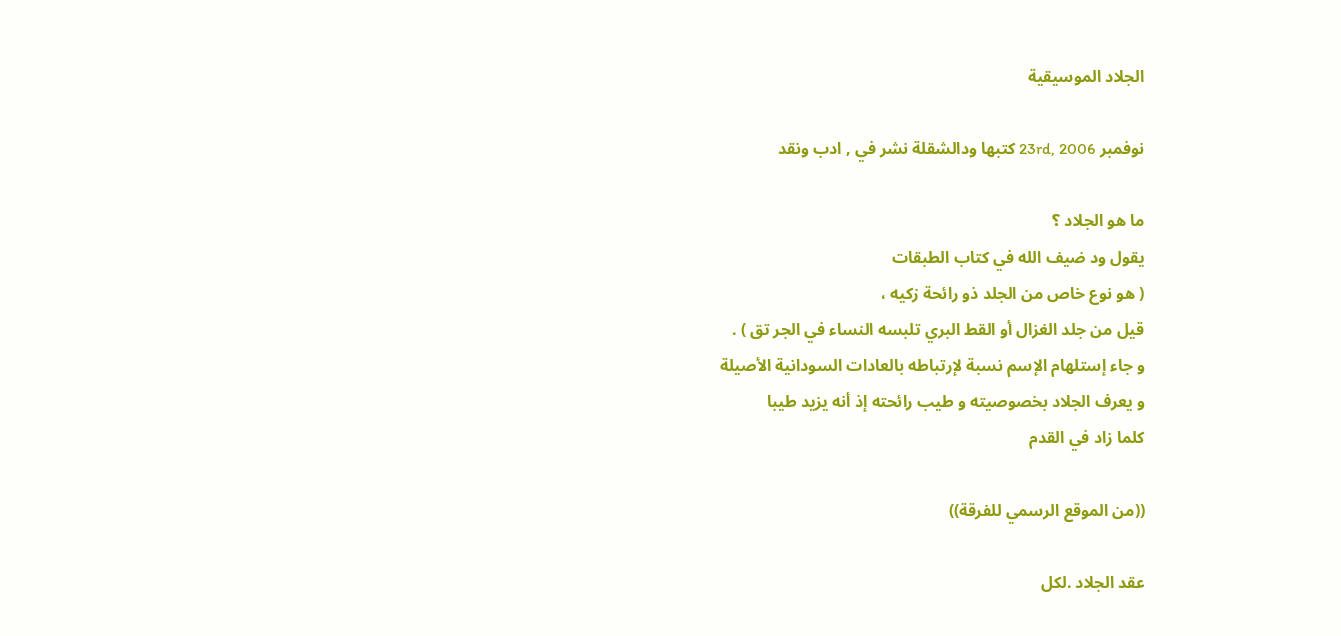الجلاد الموسيقية

نوفمبر 23rd, 2006 كتبها ودالشقلة نشر في , ادب ونقد

ما هو الجلاد ؟
يقول ود ضيف الله في كتاب الطبقات
( هو نوع خاص من الجلد ذو رائحة زكيه ،
قيل من جلد الغزال أو القط البري تلبسه النساء في الجر تق ) .
و جاء إستلهام الإسم نسبة لإرتباطه بالعادات السودانية الأصيلة
و يعرف الجلاد بخصوصيته و طيب رائحته إذ أنه يزيد طيبا
كلما زاد في القدم

((من الموقع الرسمي للفرقة))

عقد الجلاد .لكل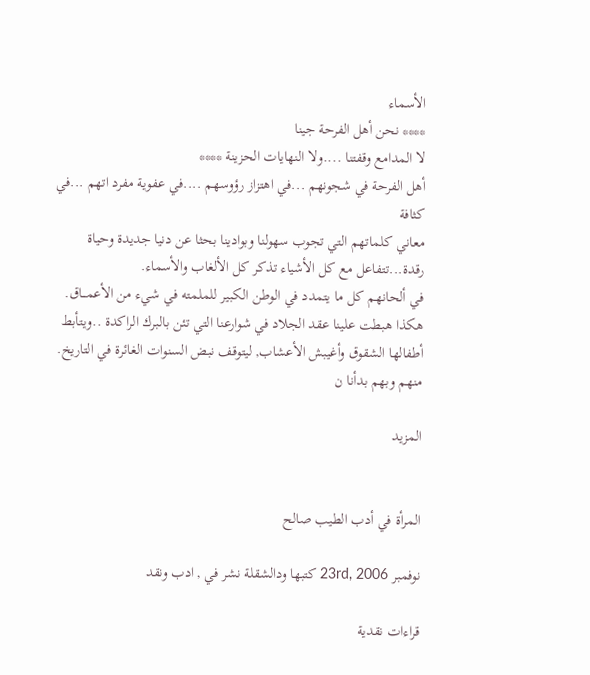الأسماء
**** نحن أهل الفرحة جينا
لا المدامع وقفتنا ....ولا النهايات الحزينة ****
أهل الفرحة في شجونهم ...في اهتزاز رؤوسهم ....في عفوية مفرد اتهم ...في كثافة
معاني كلماتهم التي تجوب سهولنا وبوادينا بحثا عن دنيا جديدة وحياة رقدة...تتفاعل مع كل الأشياء تذكر كل الألغاب والأسماء.
في ألحانهم كل ما يتمدد في الوطن الكبير للملمته في شيء من الأعمـــاق.
هكذا هبطت علينا عقد الجلاد في شوارعنا التي تئن بالبرك الراكدة ..ويتأبط أطفالها الشقوق وأغيبش الأعشاب, ليتوقف نبض السنوات الغائرة في التاريخ.
منهم وبهم بدأنا ن

المزيد


المرأة في أدب الطيب صالح

نوفمبر 23rd, 2006 كتبها ودالشقلة نشر في , ادب ونقد

قراءات نقدية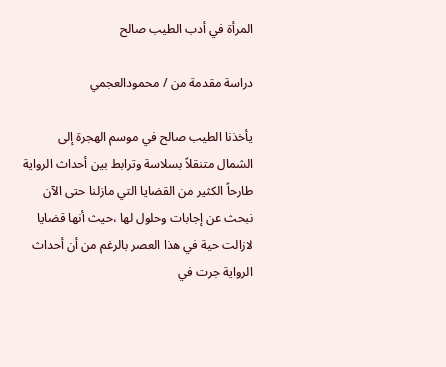المرأة في أدب الطيب صالح

دراسة مقدمة من / محمودالعجمي

يأخذنا الطيب صالح في موسم الهجرة إلى الشمال متنقلاً بسلاسة وترابط بين أحداث الرواية طارحاً الكثير من القضايا التي مازلنا حتى الآن نبحث عن إجابات وحلول لها ،حيث أنها قضايا   لازالت حية في هذا العصر بالرغم من أن أحداث الرواية جرت في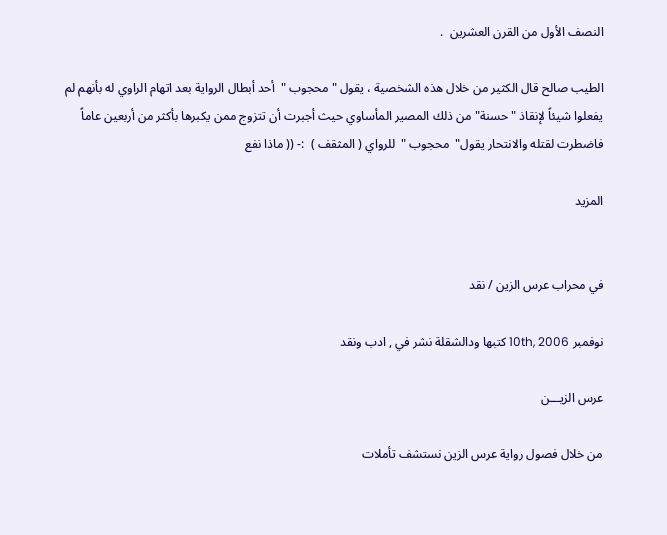النصف الأول من القرن العشرين  .

الطيب صالح قال الكثير من خلال هذه الشخصية ، يقول " محجوب "  أحد أبطال الرواية بعد اتهام الراوي له بأنهم لم يفعلوا شيئاً لإنقاذ "حسنة" من ذلك المصير المأساوي حيث أجبرت أن تتزوج ممن يكبرها بأكثر من أربعين عاماً فاضطرت لقتله والانتحار يقول"  محجوب "  للرواي ( المثقف )  :- (( ماذا نفع

المزيد


في محراب عرس الزين / نقد

نوفمبر 10th, 2006 كتبها ودالشقلة نشر في , ادب ونقد

عرس الزيـــن

من خلال فصول رواية عرس الزين نستشف تأملات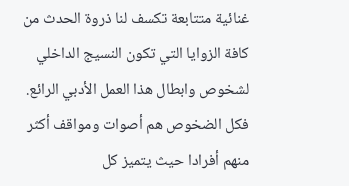غنائية متتابعة تكسف لنا ذروة الحدث من كافة الزوايا التي تكون النسيج الداخلي لشخوص وابطال هذا العمل الأدبي الرائع. فكل الضخوص هم أصوات ومواقف أكثر منهم أفرادا حيث يتميز كل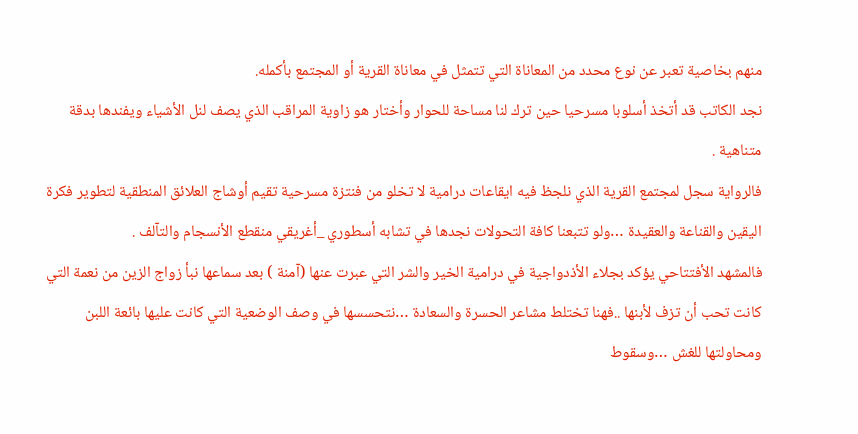منهم بخاصية تعبر عن نوع محدد من المعاناة التي تتمثل في معاناة القرية أو المجتمع بأكمله.
نجد الكاتب قد أتخذ أسلوبا مسرحيا حين ترك لنا مساحة للحوار وأختار هو زاوية المراقب الذي يصف لنل الأشياء ويفندها بدقة متناهية .
فالرواية سجل لمجتمع القرية الذي نلجظ فيه ايقاعات درامية لا تخلو من فنتزة مسرحية تقيم أوشاج العلائق المنطقية لتطوير فكرة اليقين والقناعة والعقيدة …ولو تتبعنا كافة التحولات نجدها في تشابه أسطوري _أغريقي منقطع الأنسجام والتآلف .
فالمشهد الأفتتاحي يؤكد بجلاء الأذدواجية في درامية الخير والشر التي عبرت عنها (آمنة ) بعد سماعها نبأ زواج الزين من نعمة التي كانت تحب أن تزف لأبنها ..فهنا تختلط مشاعر الحسرة والسعادة …نتحسسها في وصف الوضعية التي كانت عليها بائعة اللبن ومحاولتها للغش …وسقوط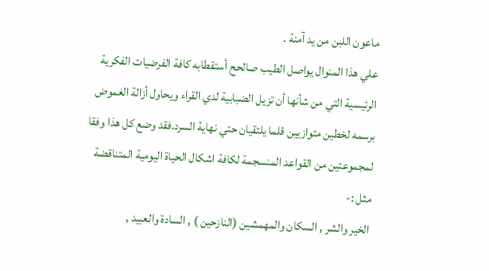ماعون اللبن من يد آمنة .
علي هذا المنوال يواصل الطيب صالحح أستقطابه كافة الفرضيات الفكرية الرئيسية التي من شأنها أن تزيل الضبابية لدي القراء ويحاول أزالة الغموض برسمه لخطين متوازيين قلما يلتقيان حتي نهاية السرد.فقد وضع كل هذا وفقا لمجموعتين من القواعد المنسجمة لكافة اشكال الحياة اليومية المتناقضة مثل :-
الخير والشر , السكان والمهمشين (النازحين ) , السادة والعبيد ,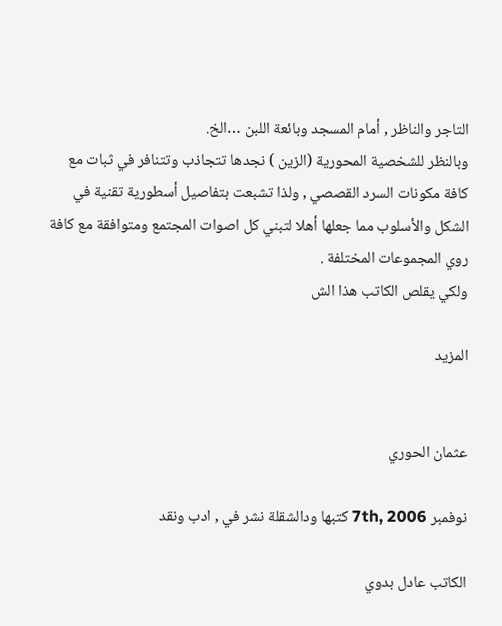التاجر والناظر , أمام المسجد وبائعة اللبن …الخ.
وبالنظر للشخصية المحورية (الزين ) نجدها تتجاذب وتتنافر في ثبات مع كافة مكونات السرد القصصي , ولذا تشبعت بتفاصيل أسطورية تقنية في الشكل والأسلوب مما جعلها أهلا لتبني كل اصوات المجتمع ومتوافقة مع كافة روي المجموعات المختلفة .
ولكي يقلص الكاتب هذا الش

المزيد


عثمان الحوري

نوفمبر 7th, 2006 كتبها ودالشقلة نشر في , ادب ونقد

الكاتب عادل بدوي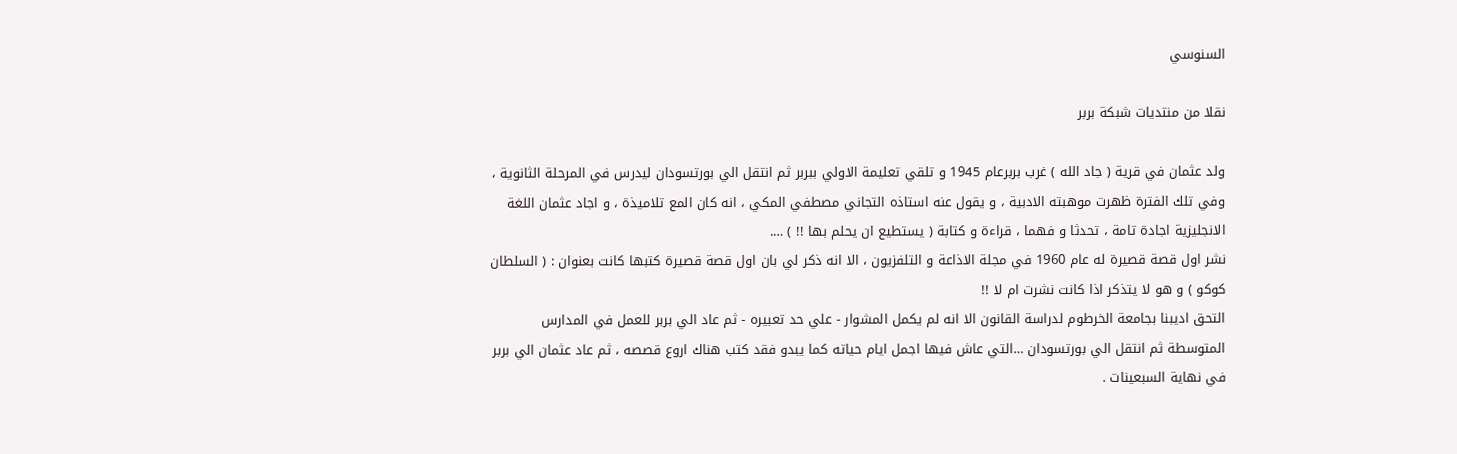السنوسي

نقلا من منتديات شبكة بربر

ولد عثمان في قرية ( جاد الله ) غرب بربرعام 1945 و تلقي تعليمة الاولي ببربر ثم انتقل الي بورتسودان ليدرس في المرحلة الثانوية ، وفي تلك الفترة ظهرت موهبته الادبية ، و يقول عنه استاذه التجاني مصطفي المكي ، انه كان المع تلاميذة ، و اجاد عثمان اللغة الانجليزية اجادة تامة ، تحدثا و فهما ، قراءة و كتابة ( يستطيع ان يحلم بها !! ) ….
نشر اول قصة قصيرة له عام 1960 في مجلة الاذاعة و التلفزيون ، الا انه ذكر لي بان اول قصة قصيرة كتبها كانت بعنوان : ( السلطان كوكو ) و هو لا يتذكر اذا كانت نشرت ام لا !!
التحق اديبنا بجامعة الخرطوم لدراسة القانون الا انه لم يكمل المشوار - علي حد تعبيره - ثم عاد الي بربر للعمل في المدارس المتوسطة ثم انتقل الي بورتسودان …التي عاش فيها اجمل ايام حياته كما يبدو فقد كتب هناك اروع قصصه ، ثم عاد عثمان الي بربر في نهاية السبعينات .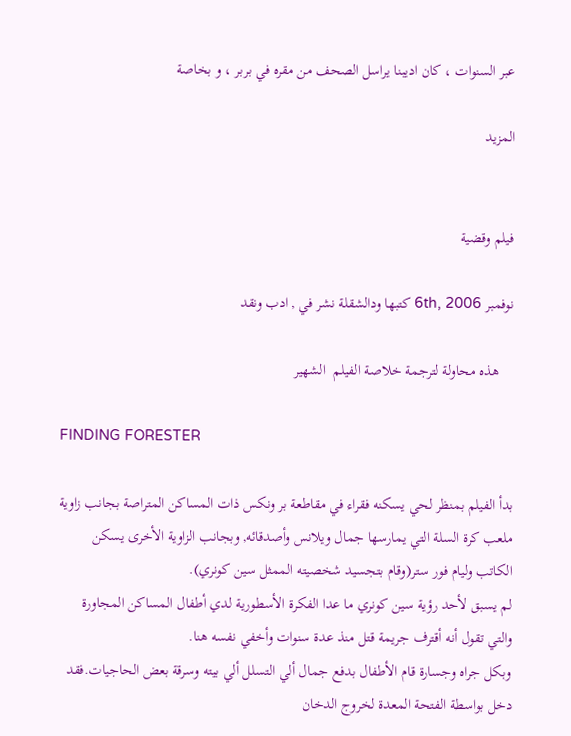عبر السنوات ، كان اديبنا يراسل الصحف من مقره في بربر ، و بخاصة

المزيد


فيلم وقضية

نوفمبر 6th, 2006 كتبها ودالشقلة نشر في , ادب ونقد

    هذه محاولة لترجمة خلاصة الفيلم  الشهير

FINDING FORESTER

بدأ الفيلم بمنظر لحي يسكنه فقراء في مقاطعة بر ونكس ذات المساكن المتراصة بجانب زاوية ملعب كرة السلة التي يمارسها جمال ويلانس وأصدقائه, وبجانب الزاوية الأخرى يسكن الكاتب وليام فور ستر(وقام بتجسيد شخصيته الممثل سين كونري).
لم يسبق لأحد رؤية سين كونري ما عدا الفكرة الأسطورية لدي أطفال المساكن المجاورة والتي تقول أنه أقترف جريمة قتل منذ عدة سنوات وأخفي نفسه هنا.
وبكل جراه وجسارة قام الأطفال بدفع جمال ألي التسلل ألي بيته وسرقة بعض الحاجيات.فقد دخل بواسطة الفتحة المعدة لخروج الدخان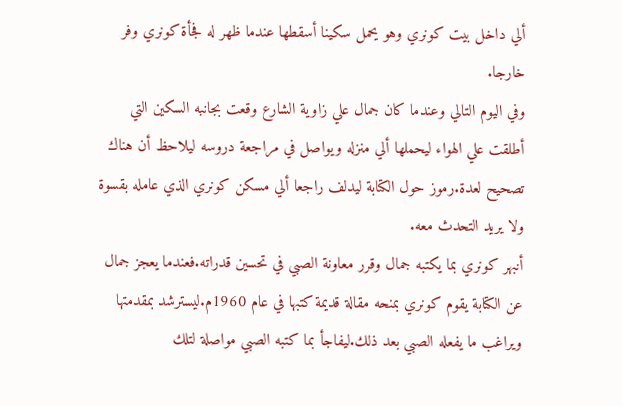ألي داخل بيت كونري وهو يحمل سكينا أسقطها عندما ظهر له فجأة كونري وفر خارجا.
وفي اليوم التالي وعندما كان جمال علي زاوية الشارع وقعت بجانبه السكين التي أطلقت علي الهواء ليحملها ألي منزله ويواصل في مراجعة دروسه ليلاحظ أن هناك تصحيح لعدة.رموز حول الكتابة ليدلف راجعا ألي مسكن كونري الذي عامله بقسوة ولا يريد التحدث معه.
أنبهر كونري بما يكتبه جمال وقرر معاونة الصبي في تحسين قدراته.فعندما يعجز جمال عن الكتابة يقوم كونري بمنحه مقالة قديمة كتبها في عام 1960م.ليسترشد بمقدمتها ويراغب ما يفعله الصبي بعد ذلك.ليفاجأ بما كتبه الصبي مواصلة لتلك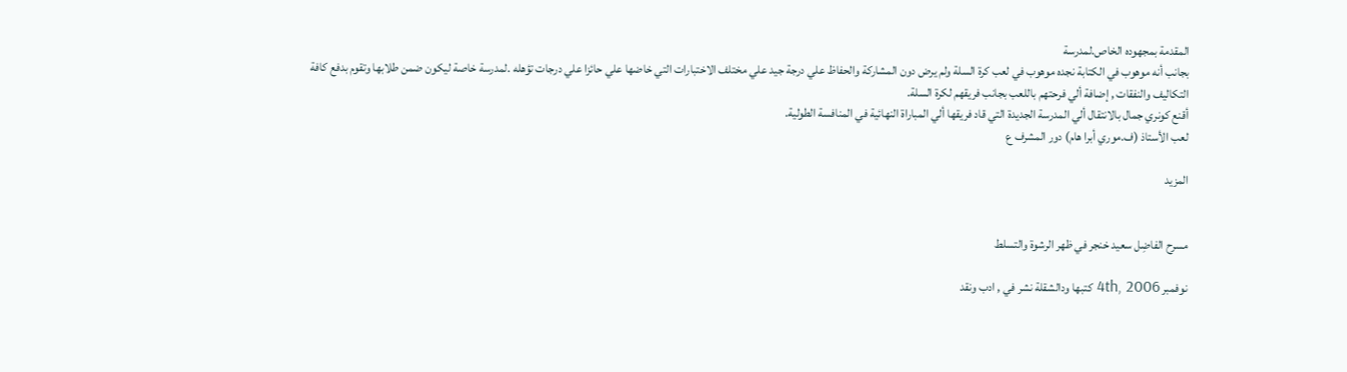المقدمة بمجهوده الخاص.لمدرسة
بجانب أنه موهوب في الكتابة نجده موهوب في لعب كرة السلة ولم يرض دون المشاركة والحفاظ علي درجة جيد علي مختلف الاختبارات التي خاضها علي حائزا علي درجات تؤهله .لمدرسة خاصة ليكون ضمن طلابها وتقوم بدفع كافة التكاليف والنفقات , إضافة ألي فرحتهم باللعب بجانب فريقهم لكرة السلة.
أقنع كونري جمال بالانتقال ألي المدرسة الجديدة التي قاد فريقها ألي المباراة النهائية في المنافسة الطولية.
لعب الأستاذ (ف.موري أبرا هام) دور المشرف ع

المزيد


مسرح الفاضِل سعيد خنجر في ظهر الرشوة والتسلط

نوفمبر 4th, 2006 كتبها ودالشقلة نشر في , ادب ونقد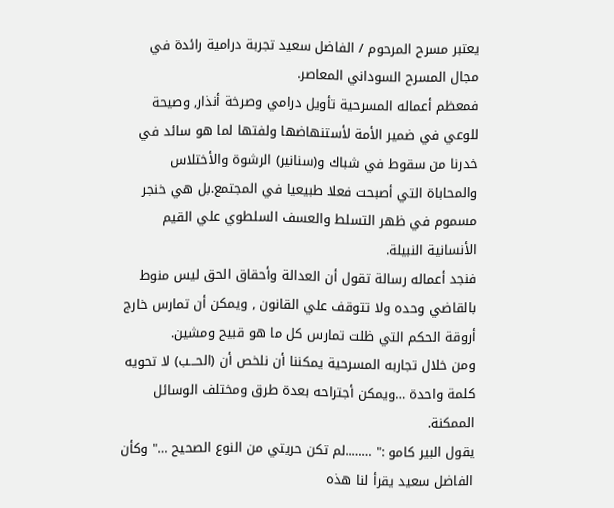يعتبر مسرح المرحوم / الفاضل سعيد تجربة درامية رائدة في مجال المسرح السوداني المعاصر.
فمعظم أعماله المسرحية تأويل درامي وصرخة أنذار, وصيحة للوعي في ضمير الأمة لأستنهاضها ولفتها لما هو سائد في خدرنا من سقوط في شباك و(سنانير) الرشوة والأختلاس والمحاباة التي أصبحت فعلا طبيعيا في المجتمع.بل هي خنجر مسموم في ظهر التسلط والعسف السلطوي علي القيم الأنسانية النبيلة.
فنجد أعماله رسالة تقول أن العدالة وأحقاق الحق ليس منوط بالقاضي وحده ولا تتوقف علي القانون , ويمكن أن تمارس خارج أروقة الحكم التي ظلت تمارس كل ما هو قبيح ومشين.
ومن خلال تجاربه المسرحية يمكننا أن نلخص أن (الحـــب) لا تحويه كلمة واحدة …ويمكن أجتراحه بعدة طرق ومختلف الوسائل الممكنة.
يقول البير كامو :" ……..لم تكن حريتي من النوع الصحيح …" وكأن الفاضل سعيد يقرأ لنا هذه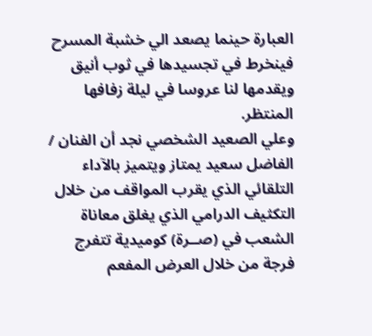العبارة حينما يصعد الي خشبة المسرح فينخرط في تجسيدها في ثوب أنيق ويقدمها لنا عروسا في ليلة زفافها المنتظر.
وعلي الصعيد الشخصي نجد أن الفنان / الفاضل سعيد يمتاز ويتميز بالآداء التلقائي الذي يقرب المواقف من خلال التكثيف الدرامي الذي يغلق معاناة الشعب في (صــرة) كوميدية تتفرج فرجة من خلال العرض المفعم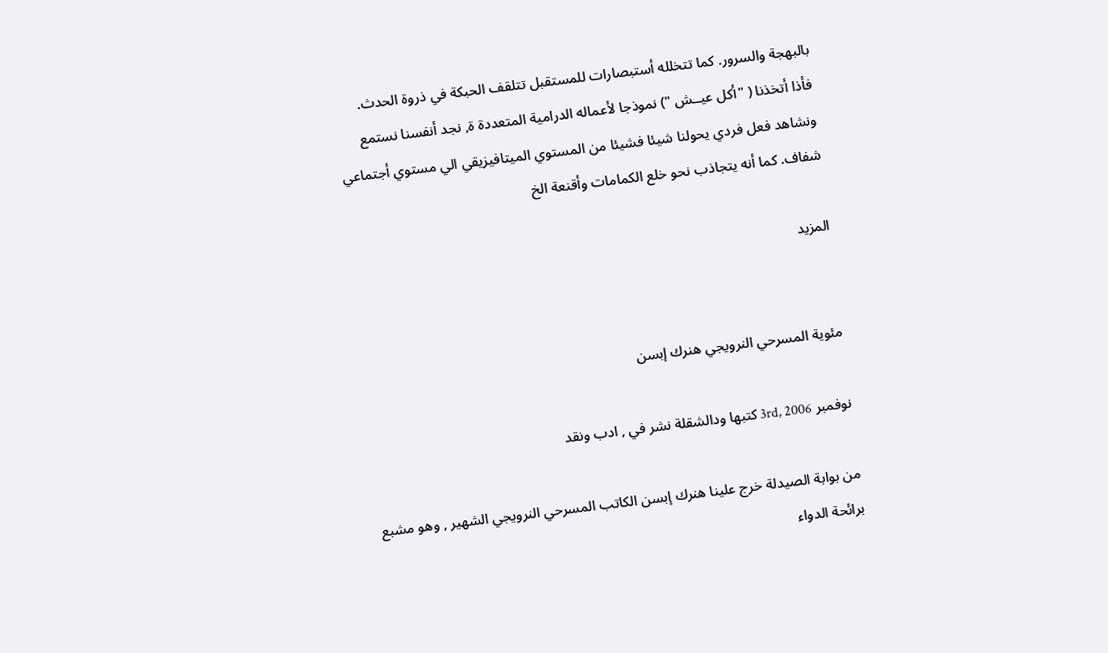بالبهجة والسرور. كما تتخلله أستبصارات للمستقبل تتلقف الحبكة في ذروة الحدث.
فأذا أتخذنا ( "أكل عيــش ") نموذجا لأعماله الدرامية المتعددة ة, نجد أنفسنا نستمع ونشاهد فعل فردي يحولنا شيئا فشيئا من المستوي الميتافيزيقي الي مستوي أجتماعي شفاف. كما أنه يتجاذب نحو خلع الكمامات وأقنعة الخ

المزيد


مئوية المسرحي النرويجي هنرك إبسن

نوفمبر 3rd, 2006 كتبها ودالشقلة نشر في , ادب ونقد

من بوابة الصيدلة خرج علينا هنرك إبسن الكاتب المسرحي النرويجي الشهير , وهو مشبع برائحة الدواء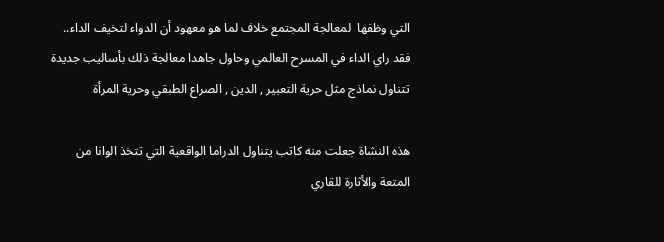التي وظفها  لمعالجة المجتمع خلاف لما هو معهود أن الدواء لتخيف الداء.. فقد راي الداء في المسرح العالمي وحاول جاهدا معالجة ذلك بأساليب جديدة تتناول نماذج مثل حرية التعبير , الدين , الصراع الطبقي وحرية المرأة

هذه النشاة جعلت منه كاتب يتناول الدراما الواقعية التي تتخذ الوانا من المتعة والأثارة للقاري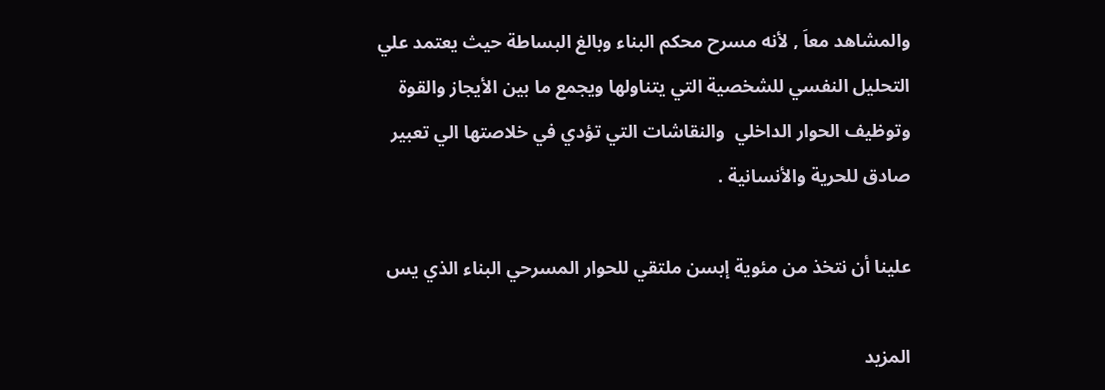والمشاهد معاَ , لأنه مسرح محكم البناء وبالغ البساطة حيث يعتمد علي التحليل النفسي للشخصية التي يتناولها ويجمع ما بين الأيجاز والقوة وتوظيف الحوار الداخلي  والنقاشات التي تؤدي في خلاصتها الي تعبير صادق للحرية والأنسانية .

علينا أن نتخذ من مئوية إبسن ملتقي للحوار المسرحي البناء الذي يس

المزيد